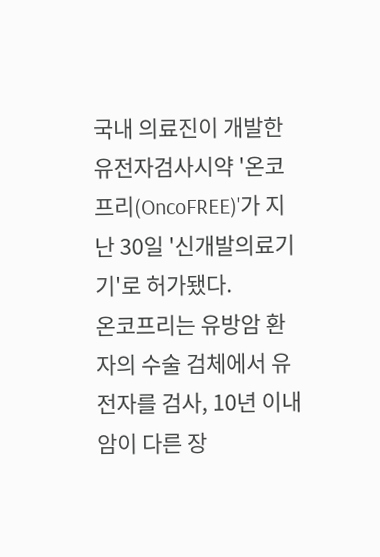국내 의료진이 개발한 유전자검사시약 '온코프리(OncoFREE)'가 지난 30일 '신개발의료기기'로 허가됐다.
온코프리는 유방암 환자의 수술 검체에서 유전자를 검사, 10년 이내 암이 다른 장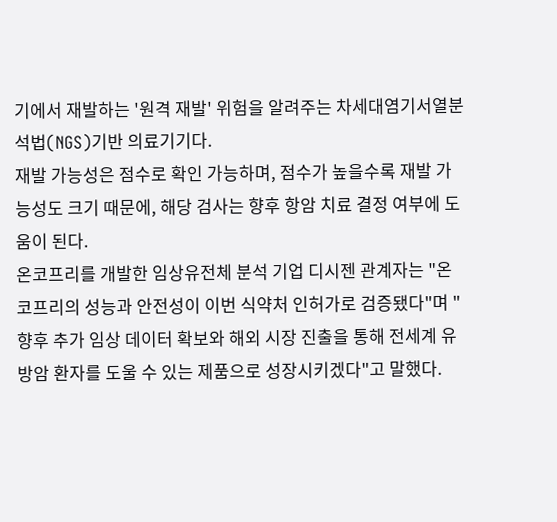기에서 재발하는 '원격 재발' 위험을 알려주는 차세대염기서열분석법(NGS)기반 의료기기다.
재발 가능성은 점수로 확인 가능하며, 점수가 높을수록 재발 가능성도 크기 때문에, 해당 검사는 향후 항암 치료 결정 여부에 도움이 된다.
온코프리를 개발한 임상유전체 분석 기업 디시젠 관계자는 "온코프리의 성능과 안전성이 이번 식약처 인허가로 검증됐다"며 "향후 추가 임상 데이터 확보와 해외 시장 진출을 통해 전세계 유방암 환자를 도울 수 있는 제품으로 성장시키겠다"고 말했다.